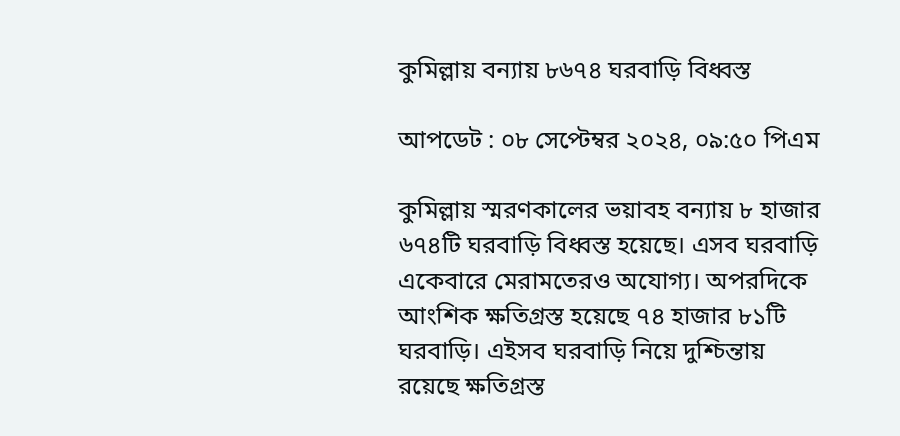কুমিল্লায় বন্যায় ৮৬৭৪ ঘরবাড়ি বিধ্বস্ত

আপডেট : ০৮ সেপ্টেম্বর ২০২৪, ০৯:৫০ পিএম

কুমিল্লায় স্মরণকালের ভয়াবহ বন্যায় ৮ হাজার ৬৭৪টি ঘরবাড়ি বিধ্বস্ত হয়েছে। এসব ঘরবাড়ি একেবারে মেরামতেরও অযোগ্য। অপরদিকে আংশিক ক্ষতিগ্রস্ত হয়েছে ৭৪ হাজার ৮১টি ঘরবাড়ি। এইসব ঘরবাড়ি নিয়ে দুশ্চিন্তায় রয়েছে ক্ষতিগ্রস্ত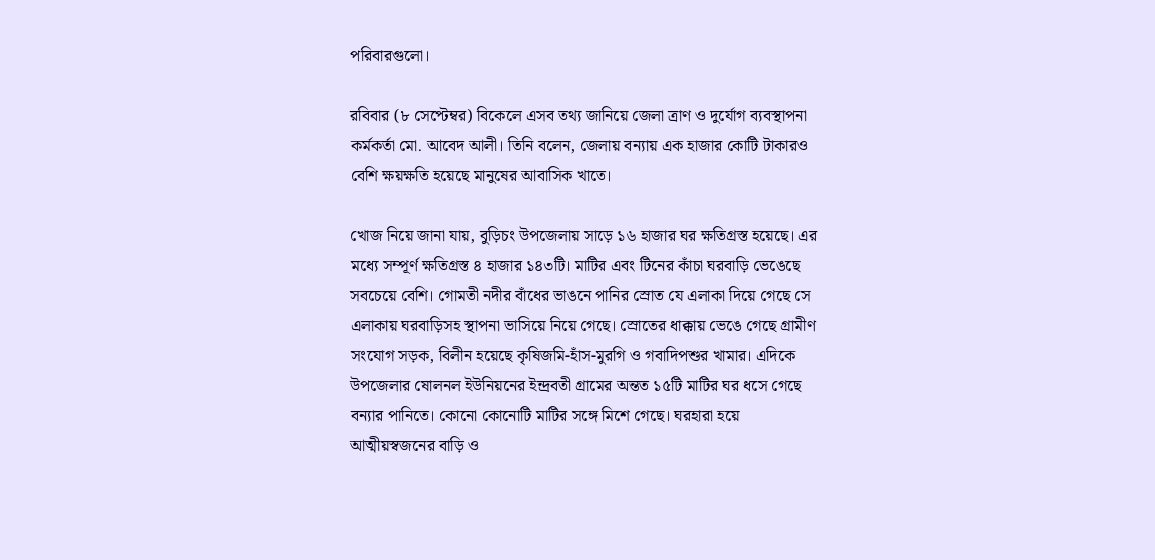পরিবারগুলো।

রবিবার (৮ সেপ্টেম্বর) বিকেলে এসব তথ্য জানিয়ে জেলা ত্রাণ ও দুর্যোগ ব্যবস্থাপনা কর্মকর্তা মো. আবেদ আলী। তিনি বলেন, জেলায় বন্যায় এক হাজার কোটি টাকারও বেশি ক্ষয়ক্ষতি হয়েছে মানুষের আবাসিক খাতে।

খোজ নিয়ে জানা যায়, বুড়িচং উপজেলায় সাড়ে ১৬ হাজার ঘর ক্ষতিগ্রস্ত হয়েছে। এর মধ্যে সম্পূর্ণ ক্ষতিগ্রস্ত ৪ হাজার ১৪৩টি। মাটির এবং টিনের কাঁচা ঘরবাড়ি ভেঙেছে সবচেয়ে বেশি। গোমতী নদীর বাঁধের ভাঙনে পানির স্রোত যে এলাকা দিয়ে গেছে সে এলাকায় ঘরবাড়িসহ স্থাপনা ভাসিয়ে নিয়ে গেছে। স্রোতের ধাক্কায় ভেঙে গেছে গ্রামীণ সংযোগ সড়ক, বিলীন হয়েছে কৃষিজমি-হাঁস-মুরগি ও গবাদিপশুর খামার। এদিকে উপজেলার ষোলনল ইউনিয়নের ইন্দ্রবতী গ্রামের অন্তত ১৫টি মাটির ঘর ধসে গেছে বন্যার পানিতে। কোনো কোনোটি মাটির সঙ্গে মিশে গেছে। ঘরহারা হয়ে আত্মীয়স্বজনের বাড়ি ও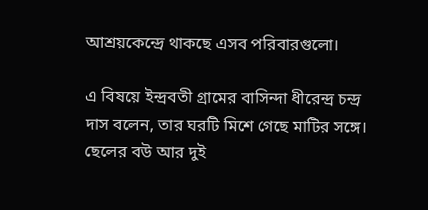আশ্রয়কেন্দ্রে থাকছে এসব পরিবারগুলো।

এ বিষয়ে ইন্দ্রবতী গ্রামের বাসিন্দা ধীরেন্দ্র চন্দ্র দাস বলেন, তার ঘরটি মিশে গেছে মাটির সঙ্গে। ছেলের বউ আর দুই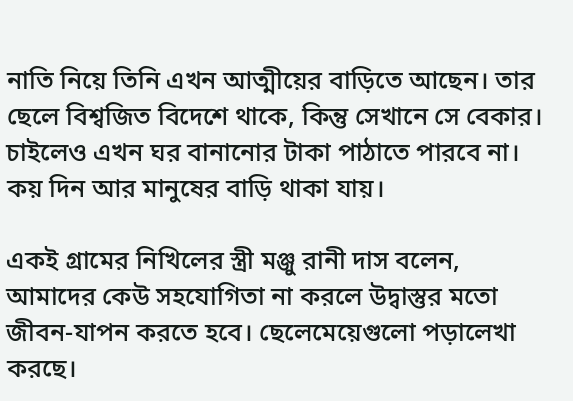নাতি নিয়ে তিনি এখন আত্মীয়ের বাড়িতে আছেন। তার ছেলে বিশ্বজিত বিদেশে থাকে, কিন্তু সেখানে সে বেকার। চাইলেও এখন ঘর বানানোর টাকা পাঠাতে পারবে না। কয় দিন আর মানুষের বাড়ি থাকা যায়।

একই গ্রামের নিখিলের স্ত্রী মঞ্জু রানী দাস বলেন, আমাদের কেউ সহযোগিতা না করলে উদ্বাস্তুর মতো জীবন-যাপন করতে হবে। ছেলেমেয়েগুলো পড়ালেখা করছে।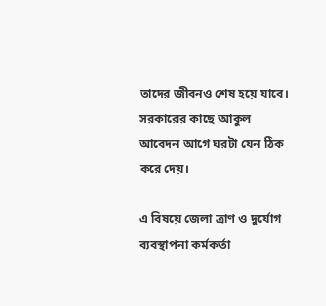তাদের জীবনও শেষ হয়ে যাবে। সরকারের কাছে আকুল আবেদন আগে ঘরটা যেন ঠিক করে দেয়।

এ বিষয়ে জেলা ত্রাণ ও দুর্যোগ ব্যবস্থাপনা কর্মকর্তা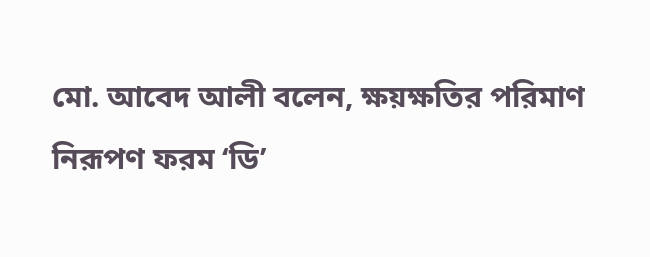মো. আবেদ আলী বলেন, ক্ষয়ক্ষতির পরিমাণ নিরূপণ ফরম ‘ডি’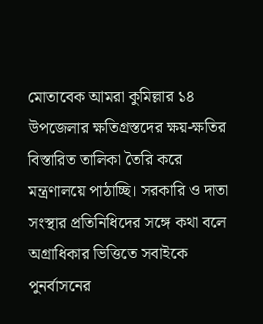মোতাবেক আমরা কুমিল্লার ১৪ উপজেলার ক্ষতিগ্রস্তদের ক্ষয়-ক্ষতির বিস্তারিত তালিকা তৈরি করে মন্ত্রণালয়ে পাঠাচ্ছি। সরকারি ও দাতা সংস্থার প্রতিনিধিদের সঙ্গে কথা বলে অগ্রাধিকার ভিত্তিতে সবাইকে পুনর্বাসনের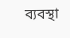ব্যবস্থা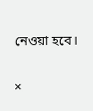নেওয়া হবে।

×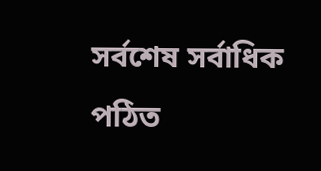সর্বশেষ সর্বাধিক পঠিত